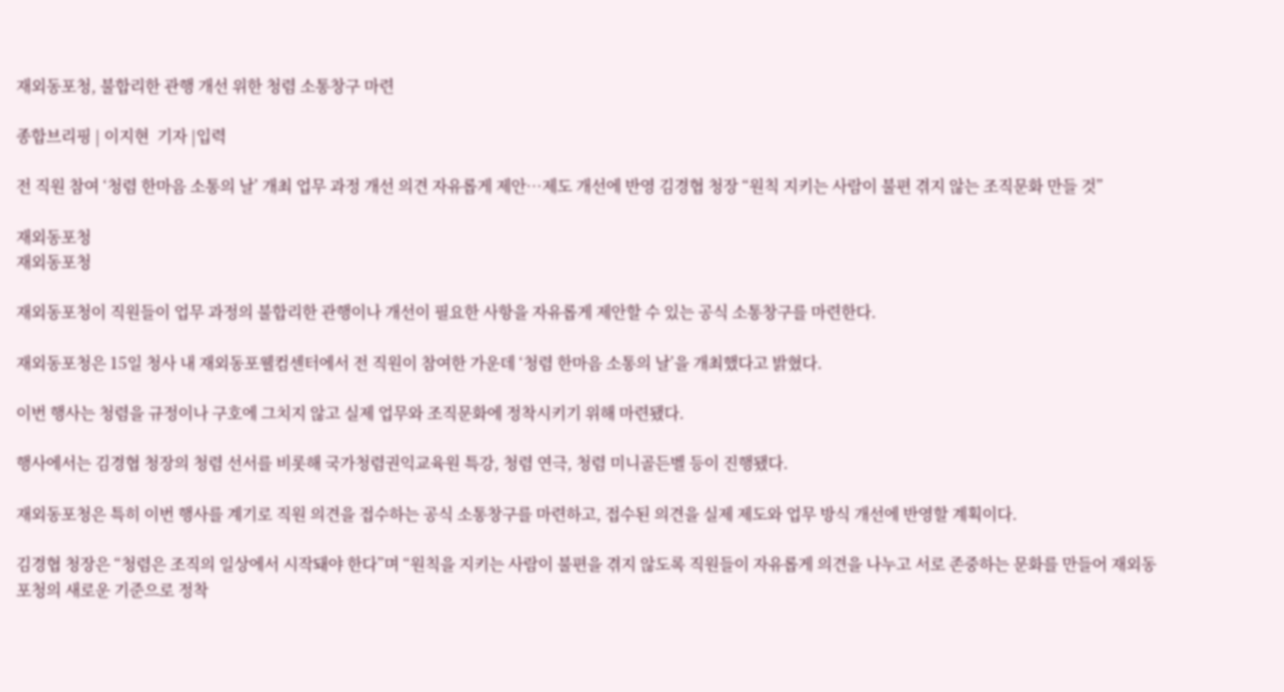재외동포청, 불합리한 관행 개선 위한 청렴 소통창구 마련

종합브리핑 | 이지현  기자 |입력

전 직원 참여 ‘청렴 한마음 소통의 날’ 개최 업무 과정 개선 의견 자유롭게 제안…제도 개선에 반영 김경협 청장 “원칙 지키는 사람이 불편 겪지 않는 조직문화 만들 것”

재외동포청
재외동포청

재외동포청이 직원들이 업무 과정의 불합리한 관행이나 개선이 필요한 사항을 자유롭게 제안할 수 있는 공식 소통창구를 마련한다.

재외동포청은 15일 청사 내 재외동포웰컴센터에서 전 직원이 참여한 가운데 ‘청렴 한마음 소통의 날’을 개최했다고 밝혔다.

이번 행사는 청렴을 규정이나 구호에 그치지 않고 실제 업무와 조직문화에 정착시키기 위해 마련됐다.

행사에서는 김경협 청장의 청렴 선서를 비롯해 국가청렴권익교육원 특강, 청렴 연극, 청렴 미니골든벨 등이 진행됐다.

재외동포청은 특히 이번 행사를 계기로 직원 의견을 접수하는 공식 소통창구를 마련하고, 접수된 의견을 실제 제도와 업무 방식 개선에 반영할 계획이다.

김경협 청장은 “청렴은 조직의 일상에서 시작돼야 한다”며 “원칙을 지키는 사람이 불편을 겪지 않도록 직원들이 자유롭게 의견을 나누고 서로 존중하는 문화를 만들어 재외동포청의 새로운 기준으로 정착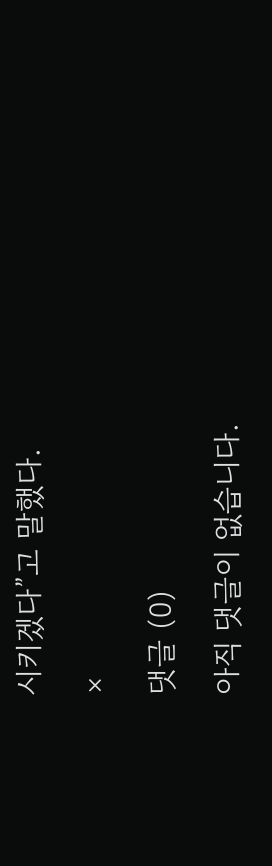시키겠다”고 말했다.

×

댓글 (0)

아직 댓글이 없습니다.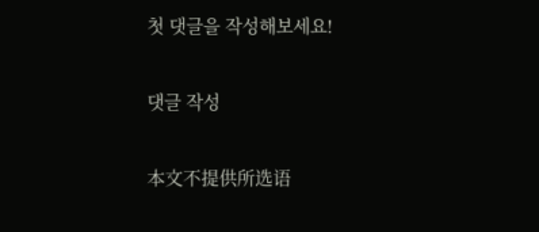첫 댓글을 작성해보세요!

댓글 작성

本文不提供所选语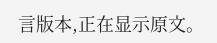言版本,正在显示原文。